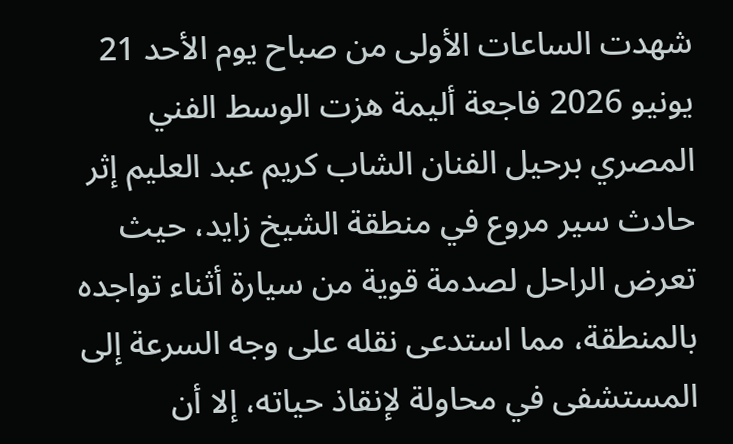شهدت الساعات الأولى من صباح يوم الأحد 21 يونيو 2026 فاجعة أليمة هزت الوسط الفني المصري برحيل الفنان الشاب كريم عبد العليم إثر حادث سير مروع في منطقة الشيخ زايد، حيث تعرض الراحل لصدمة قوية من سيارة أثناء تواجده بالمنطقة، مما استدعى نقله على وجه السرعة إلى المستشفى في محاولة لإنقاذ حياته، إلا أن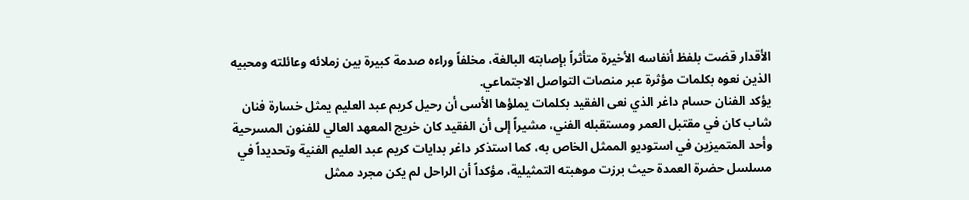الأقدار قضت بلفظ أنفاسه الأخيرة متأثراً بإصابته البالغة، مخلفاً وراءه صدمة كبيرة بين زملائه وعائلته ومحبيه الذين نعوه بكلمات مؤثرة عبر منصات التواصل الاجتماعي.
يؤكد الفنان حسام داغر الذي نعى الفقيد بكلمات يملؤها الأسى أن رحيل كريم عبد العليم يمثل خسارة فنان شاب كان في مقتبل العمر ومستقبله الفني، مشيراً إلى أن الفقيد كان خريج المعهد العالي للفنون المسرحية وأحد المتميزين في استوديو الممثل الخاص به، كما استذكر داغر بدايات كريم عبد العليم الفنية وتحديداً في مسلسل حضرة العمدة حيث برزت موهبته التمثيلية، مؤكداً أن الراحل لم يكن مجرد ممثل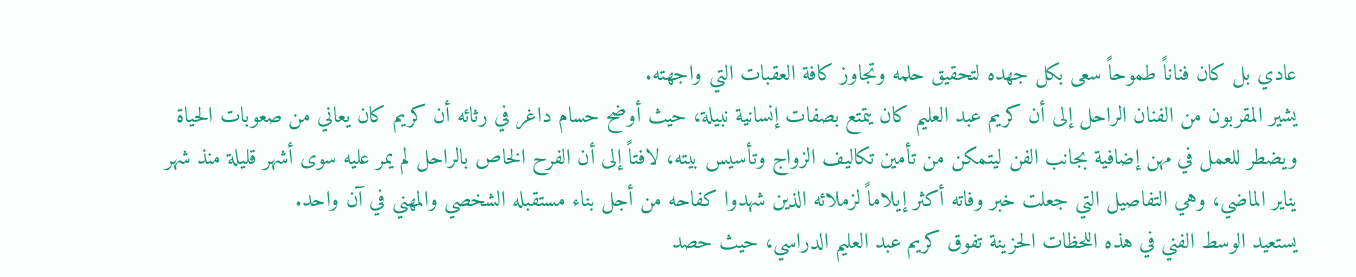عادي بل كان فناناً طموحاً سعى بكل جهده لتحقيق حلمه وتجاوز كافة العقبات التي واجهته.
يشير المقربون من الفنان الراحل إلى أن كريم عبد العليم كان يتمتع بصفات إنسانية نبيلة، حيث أوضح حسام داغر في رثائه أن كريم كان يعاني من صعوبات الحياة ويضطر للعمل في مهن إضافية بجانب الفن ليتمكن من تأمين تكاليف الزواج وتأسيس بيته، لافتاً إلى أن الفرح الخاص بالراحل لم يمر عليه سوى أشهر قليلة منذ شهر يناير الماضي، وهي التفاصيل التي جعلت خبر وفاته أكثر إيلاماً لزملائه الذين شهدوا كفاحه من أجل بناء مستقبله الشخصي والمهني في آن واحد.
يستعيد الوسط الفني في هذه اللحظات الحزينة تفوق كريم عبد العليم الدراسي، حيث حصد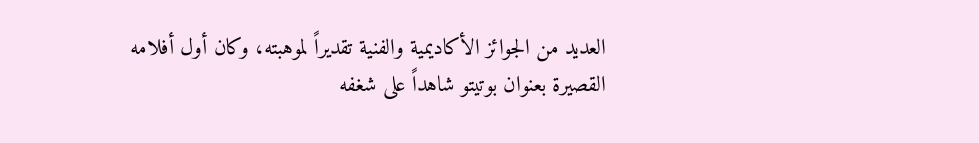العديد من الجوائز الأكاديمية والفنية تقديراً لموهبته، وكان أول أفلامه القصيرة بعنوان بوتيتو شاهداً على شغفه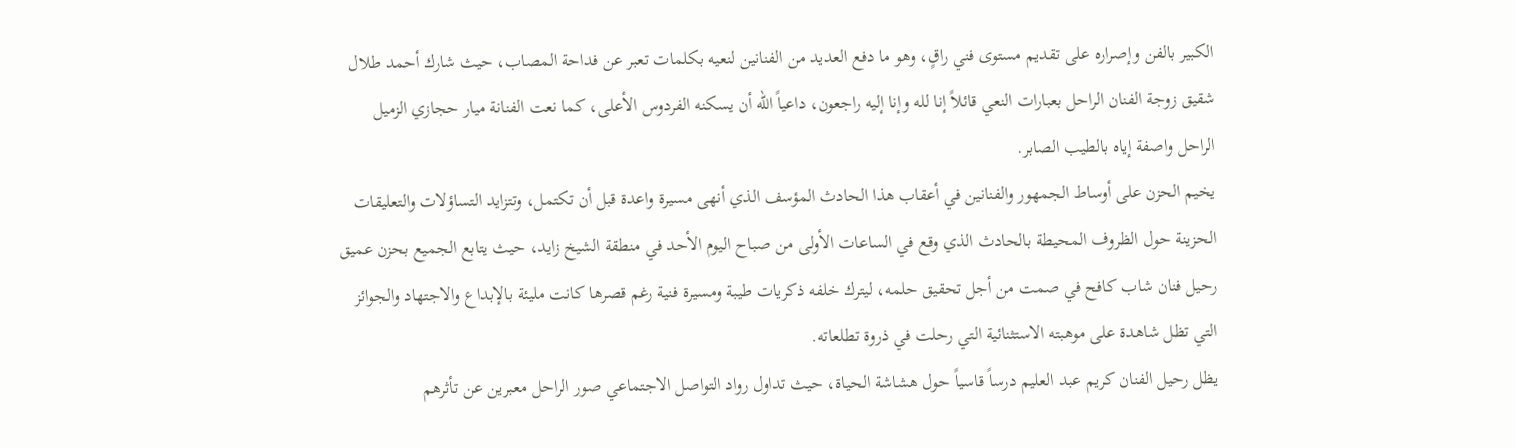الكبير بالفن وإصراره على تقديم مستوى فني راقٍ، وهو ما دفع العديد من الفنانين لنعيه بكلمات تعبر عن فداحة المصاب، حيث شارك أحمد طلال شقيق زوجة الفنان الراحل بعبارات النعي قائلاً إنا لله وإنا إليه راجعون، داعياً الله أن يسكنه الفردوس الأعلى، كما نعت الفنانة ميار حجازي الزميل الراحل واصفة إياه بالطيب الصابر.
يخيم الحزن على أوساط الجمهور والفنانين في أعقاب هذا الحادث المؤسف الذي أنهى مسيرة واعدة قبل أن تكتمل، وتتزايد التساؤلات والتعليقات الحزينة حول الظروف المحيطة بالحادث الذي وقع في الساعات الأولى من صباح اليوم الأحد في منطقة الشيخ زايد، حيث يتابع الجميع بحزن عميق رحيل فنان شاب كافح في صمت من أجل تحقيق حلمه، ليترك خلفه ذكريات طيبة ومسيرة فنية رغم قصرها كانت مليئة بالإبداع والاجتهاد والجوائز التي تظل شاهدة على موهبته الاستثنائية التي رحلت في ذروة تطلعاته.
يظل رحيل الفنان كريم عبد العليم درساً قاسياً حول هشاشة الحياة، حيث تداول رواد التواصل الاجتماعي صور الراحل معبرين عن تأثرهم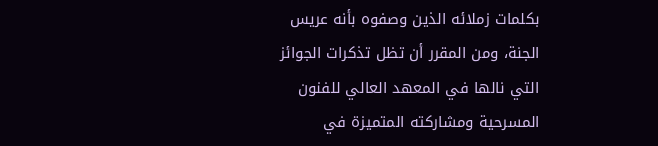بكلمات زملائه الذين وصفوه بأنه عريس الجنة، ومن المقرر أن تظل تذكرات الجوائز التي نالها في المعهد العالي للفنون المسرحية ومشاركته المتميزة في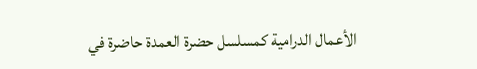الأعمال الدرامية كمسلسل حضرة العمدة حاضرة في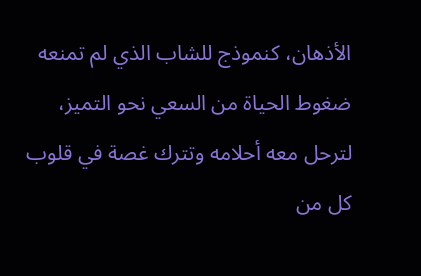الأذهان، كنموذج للشاب الذي لم تمنعه ضغوط الحياة من السعي نحو التميز، لترحل معه أحلامه وتترك غصة في قلوب كل من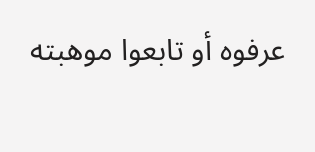عرفوه أو تابعوا موهبته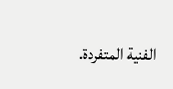الفنية المتفردة.